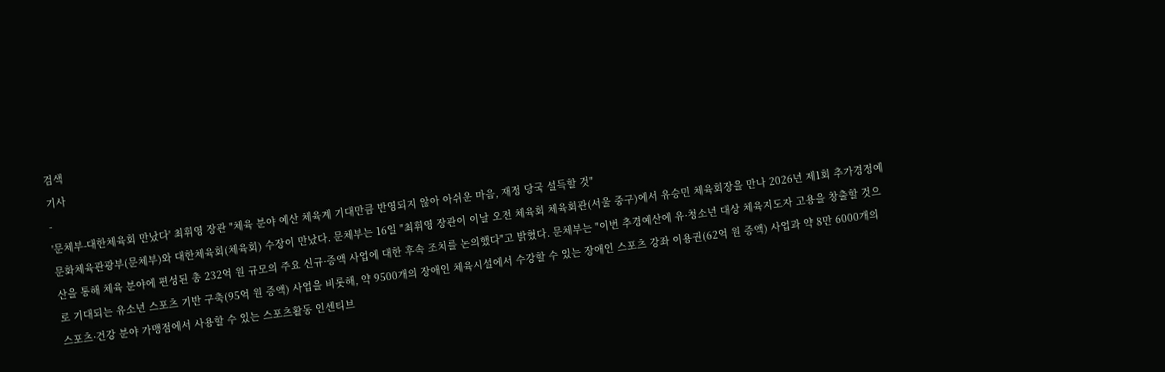검색
기사
-
'문체부-대한체육회 만났다' 최휘영 장관 "체육 분야 예산 체육계 기대만큼 반영되지 않아 아쉬운 마음, 재정 당국 설득할 것"
문화체육관광부(문체부)와 대한체육회(체육회) 수장이 만났다. 문체부는 16일 "최휘영 장관이 이날 오전 체육회 체육회관(서울 중구)에서 유승민 체육회장을 만나 2026년 제1회 추가경정예산을 통해 체육 분야에 편성된 총 232억 원 규모의 주요 신규·증액 사업에 대한 후속 조치를 논의했다"고 밝혔다. 문체부는 "이번 추경예산에 유·청소년 대상 체육지도자 고용을 창출할 것으로 기대되는 유소년 스포츠 기반 구축(95억 원 증액) 사업을 비롯해, 약 9500개의 장애인 체육시설에서 수강할 수 있는 장애인 스포츠 강좌 이용권(62억 원 증액) 사업과 약 8만 6000개의 스포츠·건강 분야 가맹점에서 사용할 수 있는 스포츠활동 인센티브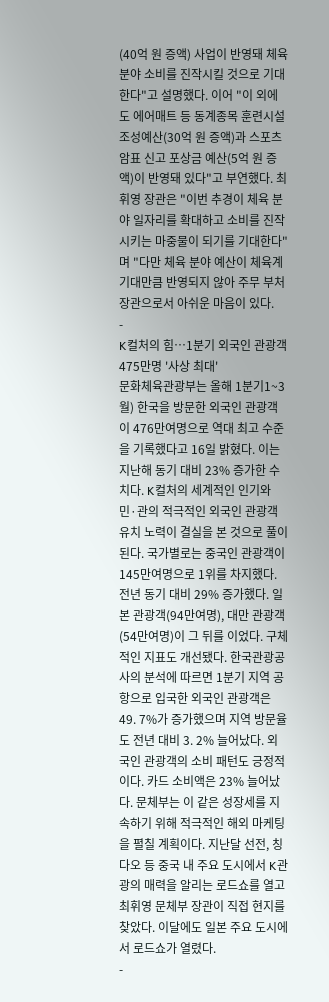(40억 원 증액) 사업이 반영돼 체육 분야 소비를 진작시킬 것으로 기대한다"고 설명했다. 이어 "이 외에도 에어매트 등 동계종목 훈련시설 조성예산(30억 원 증액)과 스포츠 암표 신고 포상금 예산(5억 원 증액)이 반영돼 있다"고 부연했다. 최휘영 장관은 "이번 추경이 체육 분야 일자리를 확대하고 소비를 진작시키는 마중물이 되기를 기대한다"며 "다만 체육 분야 예산이 체육계 기대만큼 반영되지 않아 주무 부처 장관으로서 아쉬운 마음이 있다.
-
K컬처의 힘…1분기 외국인 관광객 475만명 '사상 최대'
문화체육관광부는 올해 1분기1~3월) 한국을 방문한 외국인 관광객이 476만여명으로 역대 최고 수준을 기록했다고 16일 밝혔다. 이는 지난해 동기 대비 23% 증가한 수치다. K컬처의 세계적인 인기와 민·관의 적극적인 외국인 관광객 유치 노력이 결실을 본 것으로 풀이된다. 국가별로는 중국인 관광객이 145만여명으로 1위를 차지했다. 전년 동기 대비 29% 증가했다. 일본 관광객(94만여명), 대만 관광객(54만여명)이 그 뒤를 이었다. 구체적인 지표도 개선됐다. 한국관광공사의 분석에 따르면 1분기 지역 공항으로 입국한 외국인 관광객은 49. 7%가 증가했으며 지역 방문율도 전년 대비 3. 2% 늘어났다. 외국인 관광객의 소비 패턴도 긍정적이다. 카드 소비액은 23% 늘어났다. 문체부는 이 같은 성장세를 지속하기 위해 적극적인 해외 마케팅을 펼칠 계획이다. 지난달 선전, 칭다오 등 중국 내 주요 도시에서 K관광의 매력을 알리는 로드쇼를 열고 최휘영 문체부 장관이 직접 현지를 찾았다. 이달에도 일본 주요 도시에서 로드쇼가 열렸다.
-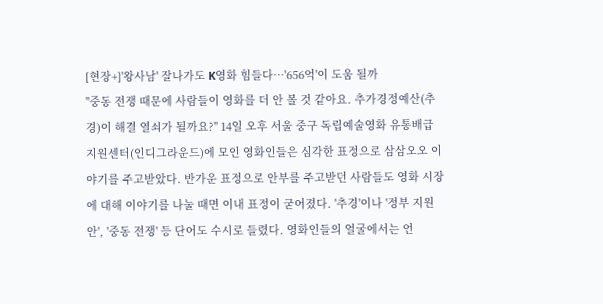[현장+]'왕사남' 잘나가도 K영화 힘들다…'656억'이 도움 될까
"중동 전쟁 때문에 사람들이 영화를 더 안 볼 것 같아요. 추가경정예산(추경)이 해결 열쇠가 될까요?" 14일 오후 서울 중구 독립예술영화 유통배급지원센터(인디그라운드)에 모인 영화인들은 심각한 표정으로 삼삼오오 이야기를 주고받았다. 반가운 표정으로 안부를 주고받던 사람들도 영화 시장에 대해 이야기를 나눌 때면 이내 표정이 굳어졌다. '추경'이나 '정부 지원안', '중동 전쟁' 등 단어도 수시로 들렸다. 영화인들의 얼굴에서는 언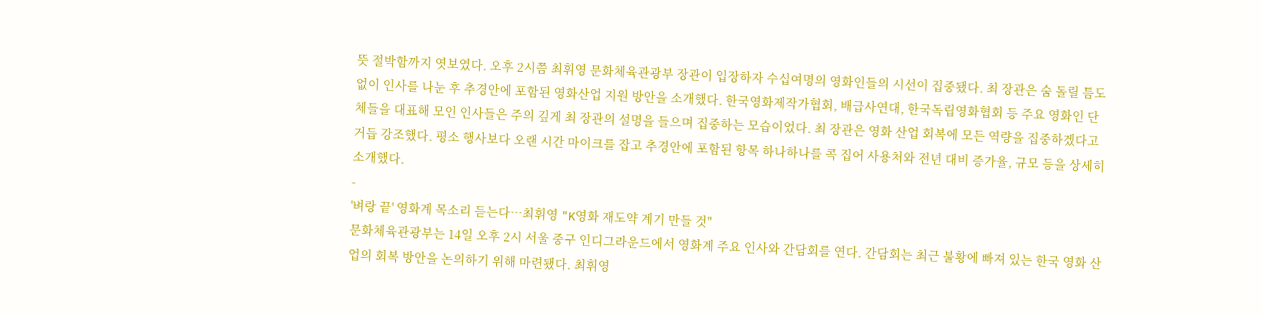뜻 절박함까지 엿보였다. 오후 2시쯤 최휘영 문화체육관광부 장관이 입장하자 수십여명의 영화인들의 시선이 집중됐다. 최 장관은 숨 돌릴 틈도 없이 인사를 나눈 후 추경안에 포함된 영화산업 지원 방안을 소개했다. 한국영화제작가협회, 배급사연대, 한국독립영화협회 등 주요 영화인 단체들을 대표해 모인 인사들은 주의 깊게 최 장관의 설명을 들으며 집중하는 모습이었다. 최 장관은 영화 산업 회복에 모든 역량을 집중하겠다고 거듭 강조했다. 평소 행사보다 오랜 시간 마이크를 잡고 추경안에 포함된 항목 하나하나를 콕 집어 사용처와 전년 대비 증가율, 규모 등을 상세히 소개했다.
-
'벼랑 끝' 영화계 목소리 듣는다…최휘영 "K영화 재도약 계기 만들 것"
문화체육관광부는 14일 오후 2시 서울 중구 인디그라운드에서 영화계 주요 인사와 간담회를 연다. 간담회는 최근 불황에 빠져 있는 한국 영화 산업의 회복 방안을 논의하기 위해 마련됐다. 최휘영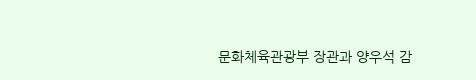문화체육관광부 장관과 양우석 감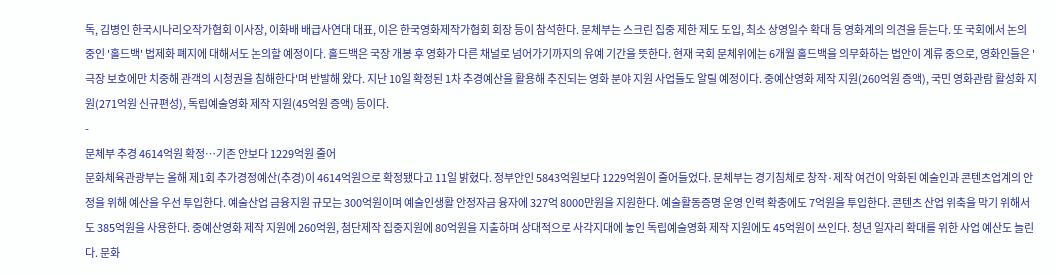독, 김병인 한국시나리오작가협회 이사장, 이화배 배급사연대 대표, 이은 한국영화제작가협회 회장 등이 참석한다. 문체부는 스크린 집중 제한 제도 도입, 최소 상영일수 확대 등 영화계의 의견을 듣는다. 또 국회에서 논의 중인 '홀드백' 법제화 폐지에 대해서도 논의할 예정이다. 홀드백은 국장 개봉 후 영화가 다른 채널로 넘어가기까지의 유예 기간을 뜻한다. 현재 국회 문체위에는 6개월 홀드백을 의무화하는 법안이 계류 중으로, 영화인들은 '극장 보호에만 치중해 관객의 시청권을 침해한다'며 반발해 왔다. 지난 10일 확정된 1차 추경예산을 활용해 추진되는 영화 분야 지원 사업들도 알릴 예정이다. 중예산영화 제작 지원(260억원 증액), 국민 영화관람 활성화 지원(271억원 신규편성), 독립예술영화 제작 지원(45억원 증액) 등이다.
-
문체부 추경 4614억원 확정…기존 안보다 1229억원 줄어
문화체육관광부는 올해 제1회 추가경정예산(추경)이 4614억원으로 확정됐다고 11일 밝혔다. 정부안인 5843억원보다 1229억원이 줄어들었다. 문체부는 경기침체로 창작·제작 여건이 악화된 예술인과 콘텐츠업계의 안정을 위해 예산을 우선 투입한다. 예술산업 금융지원 규모는 300억원이며 예술인생활 안정자금 융자에 327억 8000만원을 지원한다. 예술활동증명 운영 인력 확충에도 7억원을 투입한다. 콘텐츠 산업 위축을 막기 위해서도 385억원을 사용한다. 중예산영화 제작 지원에 260억원, 첨단제작 집중지원에 80억원을 지출하며 상대적으로 사각지대에 놓인 독립예술영화 제작 지원에도 45억원이 쓰인다. 청년 일자리 확대를 위한 사업 예산도 늘린다. 문화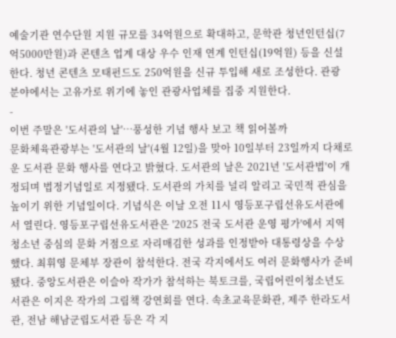예술기관 연수단원 지원 규모를 34억원으로 확대하고, 문학관 청년인턴십(7억5000만원)과 콘텐츠 업계 대상 우수 인재 연계 인턴십(19억원) 등을 신설한다. 청년 콘텐츠 모태펀드도 250억원을 신규 투입해 새로 조성한다. 관광 분야에서는 고유가로 위기에 놓인 관광사업체를 집중 지원한다.
-
이번 주말은 '도서관의 날'…풍성한 기념 행사 보고 책 읽어볼까
문화체육관광부는 '도서관의 날'(4월 12일)을 맞아 10일부터 23일까지 다채로운 도서관 문화 행사를 연다고 밝혔다. 도서관의 날은 2021년 '도서관법'이 개정되며 법정기념일로 지정됐다. 도서관의 가치를 널리 알리고 국민적 관심을 높이기 위한 기념일이다. 기념식은 이날 오전 11시 영등포구립선유도서관에서 열린다. 영등포구립선유도서관은 '2025 전국 도서관 운영 평가'에서 지역 청소년 중심의 문화 거점으로 자리매김한 성과를 인정받아 대통령상을 수상했다. 최휘영 문체부 장관이 참석한다. 전국 각지에서도 여러 문화행사가 준비됐다. 중앙도서관은 이슬아 작가가 참석하는 북토크를, 국립어린이청소년도서관은 이지은 작가의 그림책 강연회를 연다. 속초교육문화관, 제주 한라도서관, 전남 해남군립도서관 등은 각 지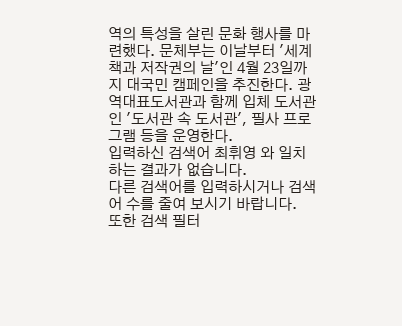역의 특성을 살린 문화 행사를 마련했다. 문체부는 이날부터 '세계 책과 저작권의 날'인 4월 23일까지 대국민 캠페인을 추진한다. 광역대표도서관과 함께 입체 도서관인 '도서관 속 도서관', 필사 프로그램 등을 운영한다.
입력하신 검색어 최휘영 와 일치하는 결과가 없습니다.
다른 검색어를 입력하시거나 검색어 수를 줄여 보시기 바랍니다.
또한 검색 필터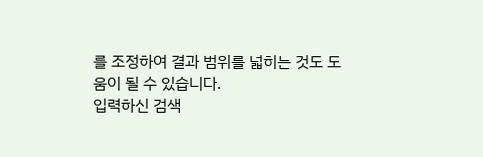를 조정하여 결과 범위를 넓히는 것도 도움이 될 수 있습니다.
입력하신 검색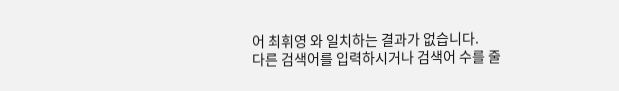어 최휘영 와 일치하는 결과가 없습니다.
다른 검색어를 입력하시거나 검색어 수를 줄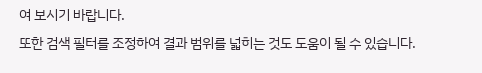여 보시기 바랍니다.
또한 검색 필터를 조정하여 결과 범위를 넓히는 것도 도움이 될 수 있습니다.